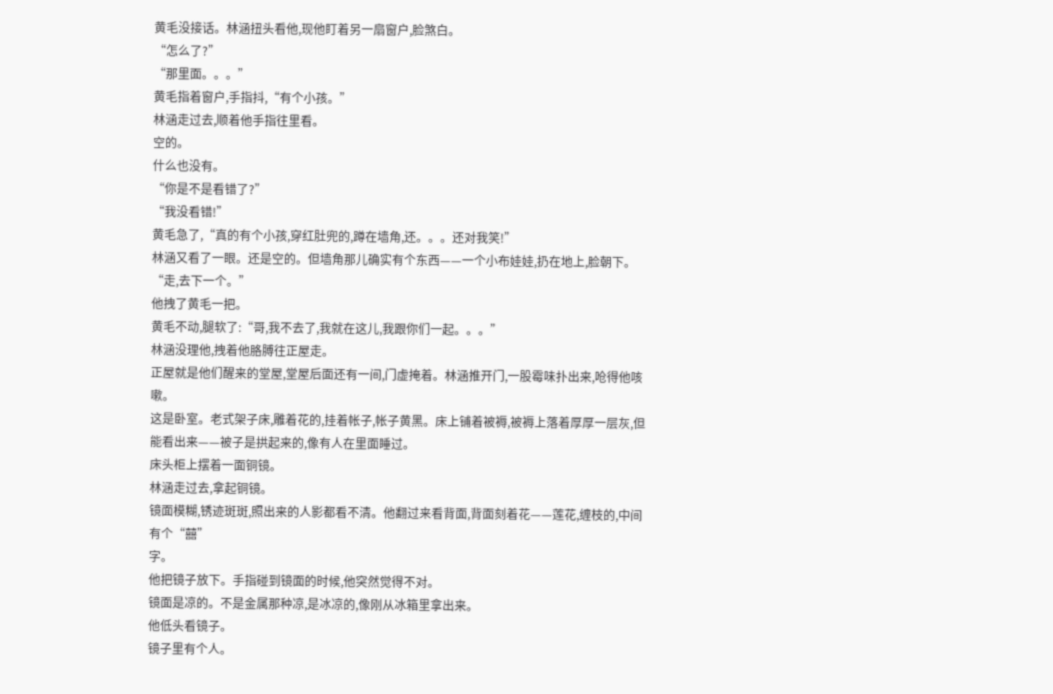黄毛没接话。林涵扭头看他,现他盯着另一扇窗户,脸煞白。
“怎么了?”
“那里面。。。”
黄毛指着窗户,手指抖,“有个小孩。”
林涵走过去,顺着他手指往里看。
空的。
什么也没有。
“你是不是看错了?”
“我没看错!”
黄毛急了,“真的有个小孩,穿红肚兜的,蹲在墙角,还。。。还对我笑!”
林涵又看了一眼。还是空的。但墙角那儿确实有个东西——一个小布娃娃,扔在地上,脸朝下。
“走,去下一个。”
他拽了黄毛一把。
黄毛不动,腿软了:“哥,我不去了,我就在这儿,我跟你们一起。。。”
林涵没理他,拽着他胳膊往正屋走。
正屋就是他们醒来的堂屋,堂屋后面还有一间,门虚掩着。林涵推开门,一股霉味扑出来,呛得他咳嗽。
这是卧室。老式架子床,雕着花的,挂着帐子,帐子黄黑。床上铺着被褥,被褥上落着厚厚一层灰,但能看出来——被子是拱起来的,像有人在里面睡过。
床头柜上摆着一面铜镜。
林涵走过去,拿起铜镜。
镜面模糊,锈迹斑斑,照出来的人影都看不清。他翻过来看背面,背面刻着花——莲花,缠枝的,中间有个“囍”
字。
他把镜子放下。手指碰到镜面的时候,他突然觉得不对。
镜面是凉的。不是金属那种凉,是冰凉的,像刚从冰箱里拿出来。
他低头看镜子。
镜子里有个人。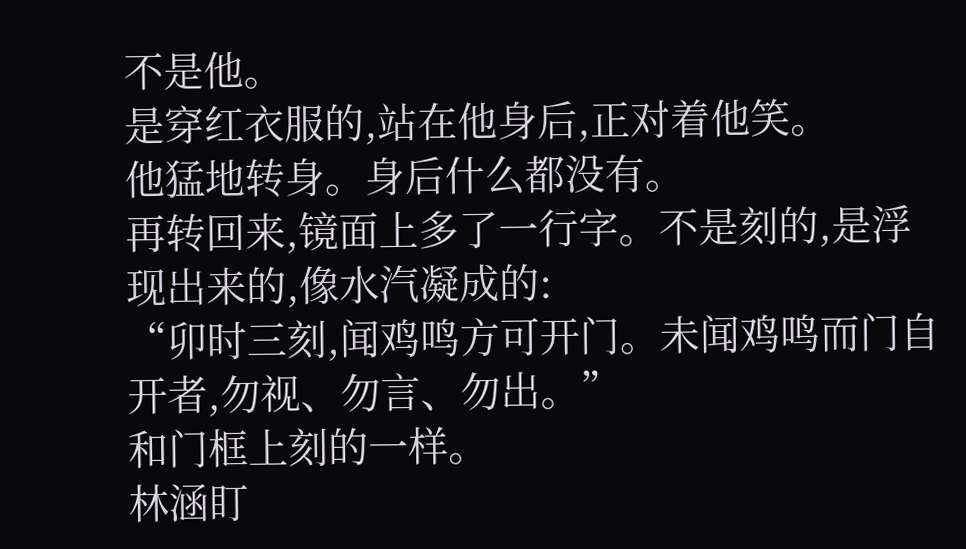不是他。
是穿红衣服的,站在他身后,正对着他笑。
他猛地转身。身后什么都没有。
再转回来,镜面上多了一行字。不是刻的,是浮现出来的,像水汽凝成的:
“卯时三刻,闻鸡鸣方可开门。未闻鸡鸣而门自开者,勿视、勿言、勿出。”
和门框上刻的一样。
林涵盯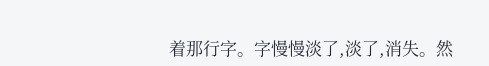着那行字。字慢慢淡了,淡了,消失。然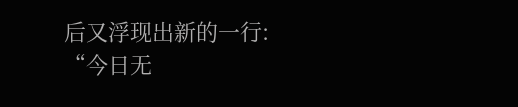后又浮现出新的一行:
“今日无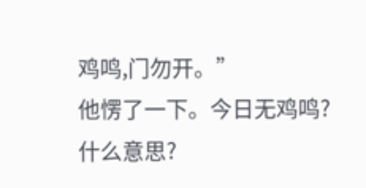鸡鸣,门勿开。”
他愣了一下。今日无鸡鸣?什么意思?